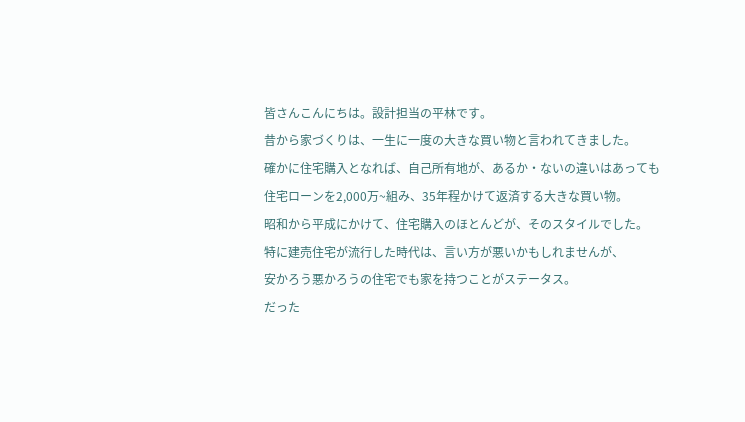皆さんこんにちは。設計担当の平林です。
昔から家づくりは、一生に一度の大きな買い物と言われてきました。
確かに住宅購入となれば、自己所有地が、あるか・ないの違いはあっても
住宅ローンを2,000万~組み、35年程かけて返済する大きな買い物。
昭和から平成にかけて、住宅購入のほとんどが、そのスタイルでした。
特に建売住宅が流行した時代は、言い方が悪いかもしれませんが、
安かろう悪かろうの住宅でも家を持つことがステータス。
だった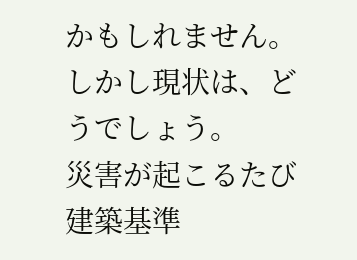かもしれません。
しかし現状は、どうでしょう。
災害が起こるたび建築基準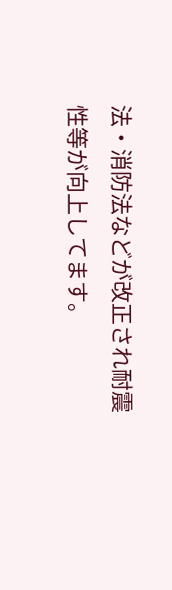法・消防法などが改正され耐震性等が向上してます。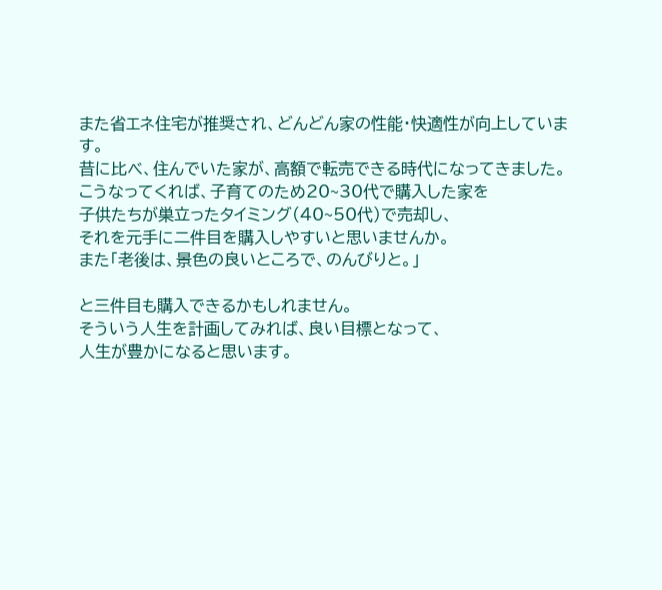また省エネ住宅が推奨され、どんどん家の性能・快適性が向上しています。
昔に比べ、住んでいた家が、高額で転売できる時代になってきました。
こうなってくれば、子育てのため20~30代で購入した家を
子供たちが巣立ったタイミング(40~50代)で売却し、
それを元手に二件目を購入しやすいと思いませんか。
また「老後は、景色の良いところで、のんびりと。」

と三件目も購入できるかもしれません。
そういう人生を計画してみれば、良い目標となって、
人生が豊かになると思います。